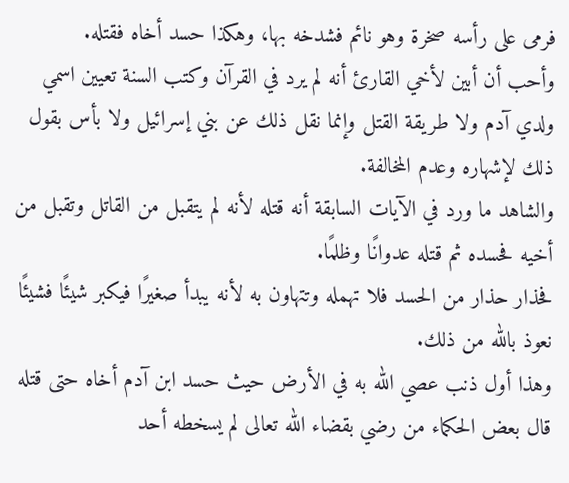فرمى على رأسه صخرة وهو نائم فشدخه بها، وهكذا حسد أخاه فقتله.
وأحب أن أبين لأخي القارئ أنه لم يرد في القرآن وكتب السنة تعيين اسمي ولدي آدم ولا طريقة القتل وإنما نقل ذلك عن بني إسرائيل ولا بأس بقول ذلك لإشهاره وعدم المخالفة.
والشاهد ما ورد في الآيات السابقة أنه قتله لأنه لم يتقبل من القاتل وتقبل من أخيه فحسده ثم قتله عدوانًا وظلمًا.
فحذار حذار من الحسد فلا تهمله وتتهاون به لأنه يبدأ صغيرًا فيكبر شيئًا فشيئًا نعوذ بالله من ذلك.
وهذا أول ذنب عصي الله به في الأرض حيث حسد ابن آدم أخاه حتى قتله قال بعض الحكماء من رضي بقضاء الله تعالى لم يسخطه أحد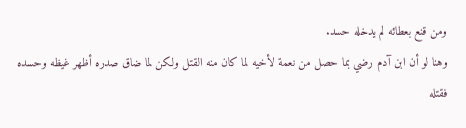ومن قنع بعطائه لم يدخله حسد.
وهنا لو أن ابن آدم رضي بما حصل من نعمة لأخيه لما كان منه القتل ولكن لما ضاق صدره أظهر غيظه وحسده فقتله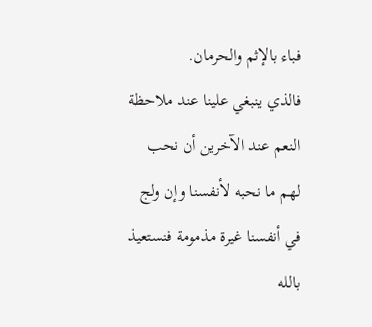فباء بالإثم والحرمان.
فالذي ينبغي علينا عند ملاحظة النعم عند الآخرين أن نحب لهم ما نحبه لأنفسنا وإن ولج في أنفسنا غيرة مذمومة فنستعيذ بالله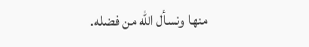منها ونسأل الله من فضله.